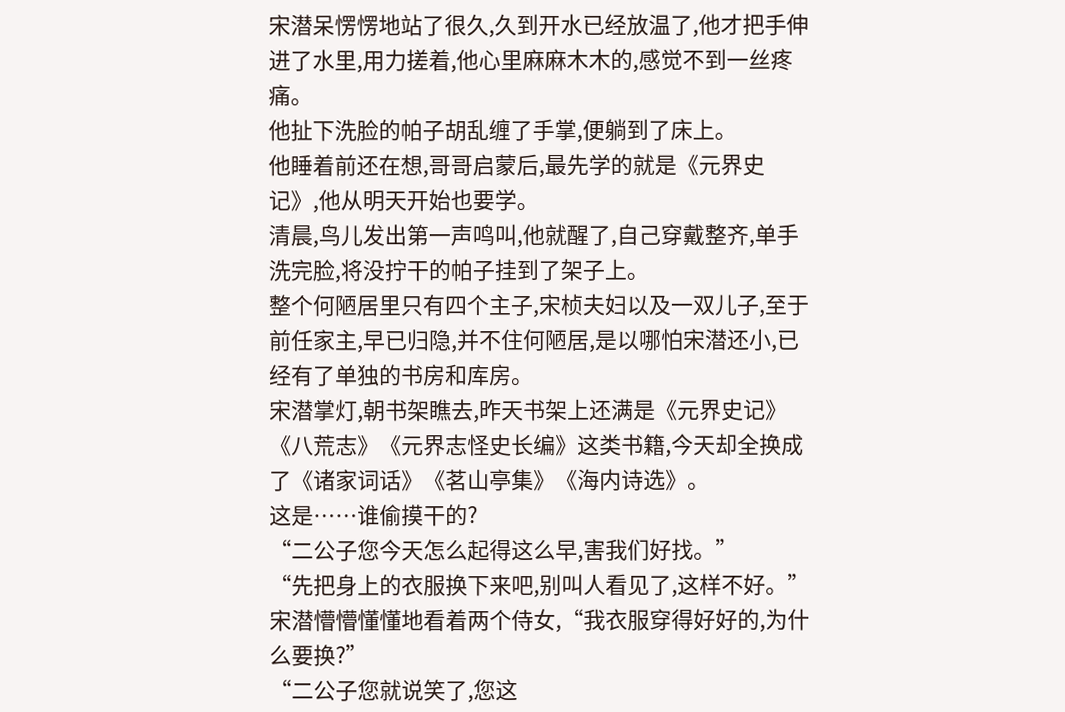宋潜呆愣愣地站了很久,久到开水已经放温了,他才把手伸进了水里,用力搓着,他心里麻麻木木的,感觉不到一丝疼痛。
他扯下洗脸的帕子胡乱缠了手掌,便躺到了床上。
他睡着前还在想,哥哥启蒙后,最先学的就是《元界史记》,他从明天开始也要学。
清晨,鸟儿发出第一声鸣叫,他就醒了,自己穿戴整齐,单手洗完脸,将没拧干的帕子挂到了架子上。
整个何陋居里只有四个主子,宋桢夫妇以及一双儿子,至于前任家主,早已归隐,并不住何陋居,是以哪怕宋潜还小,已经有了单独的书房和库房。
宋潜掌灯,朝书架瞧去,昨天书架上还满是《元界史记》《八荒志》《元界志怪史长编》这类书籍,今天却全换成了《诸家词话》《茗山亭集》《海内诗选》。
这是……谁偷摸干的?
“二公子您今天怎么起得这么早,害我们好找。”
“先把身上的衣服换下来吧,别叫人看见了,这样不好。”
宋潜懵懵懂懂地看着两个侍女,“我衣服穿得好好的,为什么要换?”
“二公子您就说笑了,您这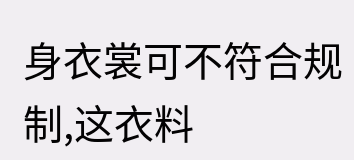身衣裳可不符合规制,这衣料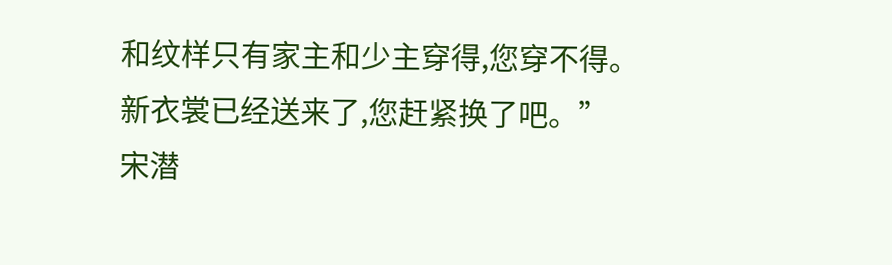和纹样只有家主和少主穿得,您穿不得。新衣裳已经送来了,您赶紧换了吧。”
宋潜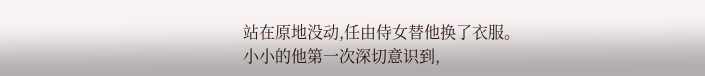站在原地没动,任由侍女替他换了衣服。
小小的他第一次深切意识到,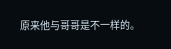原来他与哥哥是不一样的。